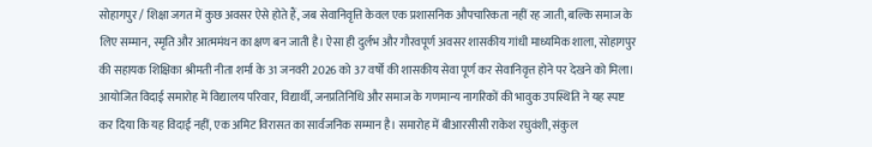सोहागपुर / शिक्षा जगत में कुछ अवसर ऐसे होते हैं, जब सेवानिवृत्ति केवल एक प्रशासनिक औपचारिकता नहीं रह जाती, बल्कि समाज के लिए सम्मान, स्मृति और आत्ममंथन का क्षण बन जाती है। ऐसा ही दुर्लभ और गौरवपूर्ण अवसर शासकीय गांधी माध्यमिक शाला, सोहागपुर की सहायक शिक्षिका श्रीमती नीता शर्मा के 31 जनवरी 2026 को 37 वर्षों की शासकीय सेवा पूर्ण कर सेवानिवृत्त होने पर देखने को मिला। आयोजित विदाई समारोह में विद्यालय परिवार, विद्यार्थी, जनप्रतिनिधि और समाज के गणमान्य नागरिकों की भावुक उपस्थिति ने यह स्पष्ट कर दिया कि यह विदाई नहीं, एक अमिट विरासत का सार्वजनिक सम्मान है। समारोह में बीआरसीसी राकेश रघुवंशी, संकुल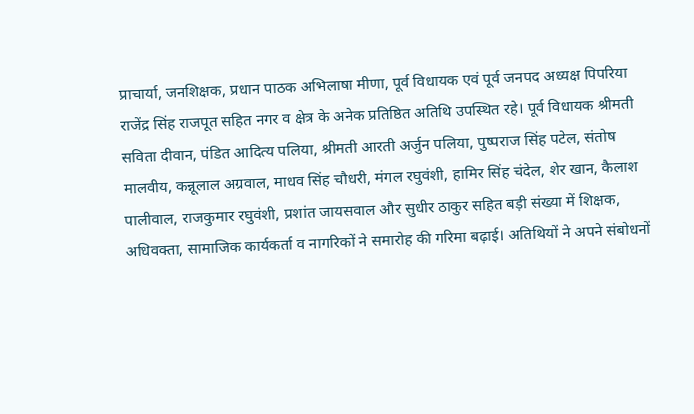प्राचार्या, जनशिक्षक, प्रधान पाठक अभिलाषा मीणा, पूर्व विधायक एवं पूर्व जनपद अध्यक्ष पिपरिया राजेंद्र सिंह राजपूत सहित नगर व क्षेत्र के अनेक प्रतिष्ठित अतिथि उपस्थित रहे। पूर्व विधायक श्रीमती सविता दीवान, पंडित आदित्य पलिया, श्रीमती आरती अर्जुन पलिया, पुष्पराज सिंह पटेल, संतोष मालवीय, कन्नूलाल अग्रवाल, माधव सिंह चौधरी, मंगल रघुवंशी, हामिर सिंह चंदेल, शेर खान, कैलाश पालीवाल, राजकुमार रघुवंशी, प्रशांत जायसवाल और सुधीर ठाकुर सहित बड़ी संख्या में शिक्षक, अधिवक्ता, सामाजिक कार्यकर्ता व नागरिकों ने समारोह की गरिमा बढ़ाई। अतिथियों ने अपने संबोधनों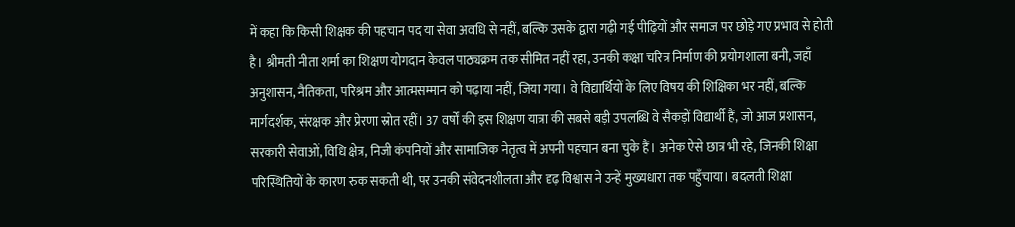में कहा कि किसी शिक्षक की पहचान पद या सेवा अवधि से नहीं, बल्कि उसके द्वारा गढ़ी गई पीढ़ियों और समाज पर छोड़े गए प्रभाव से होती है। श्रीमती नीता शर्मा का शिक्षण योगदान केवल पाठ्यक्रम तक सीमित नहीं रहा, उनकी कक्षा चरित्र निर्माण की प्रयोगशाला बनी, जहाँ अनुशासन, नैतिकता, परिश्रम और आत्मसम्मान को पढ़ाया नहीं, जिया गया। वे विद्यार्थियों के लिए विषय की शिक्षिका भर नहीं, बल्कि मार्गदर्शक, संरक्षक और प्रेरणा स्रोत रहीं। 37 वर्षों की इस शिक्षण यात्रा की सबसे बड़ी उपलब्धि वे सैकड़ों विद्यार्थी हैं, जो आज प्रशासन, सरकारी सेवाओं, विधि क्षेत्र, निजी कंपनियों और सामाजिक नेतृत्व में अपनी पहचान बना चुके हैं। अनेक ऐसे छात्र भी रहे, जिनकी शिक्षा परिस्थितियों के कारण रुक सकती थी, पर उनकी संवेदनशीलता और दृढ़ विश्वास ने उन्हें मुख्यधारा तक पहुँचाया। बदलती शिक्षा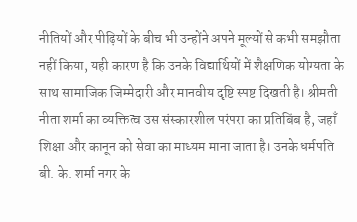नीतियों और पीढ़ियों के बीच भी उन्होंने अपने मूल्यों से कभी समझौता नहीं किया, यही कारण है कि उनके विद्यार्थियों में शैक्षणिक योग्यता के साथ सामाजिक जिम्मेदारी और मानवीय दृष्टि स्पष्ट दिखती है। श्रीमती नीता शर्मा का व्यक्तित्व उस संस्कारशील परंपरा का प्रतिबिंब है, जहाँ शिक्षा और कानून को सेवा का माध्यम माना जाता है। उनके धर्मपति बी. के. शर्मा नगर के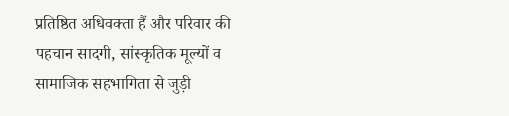प्रतिष्ठित अधिवक्ता हैं और परिवार की पहचान सादगी, सांस्कृतिक मूल्यों व सामाजिक सहभागिता से जुड़ी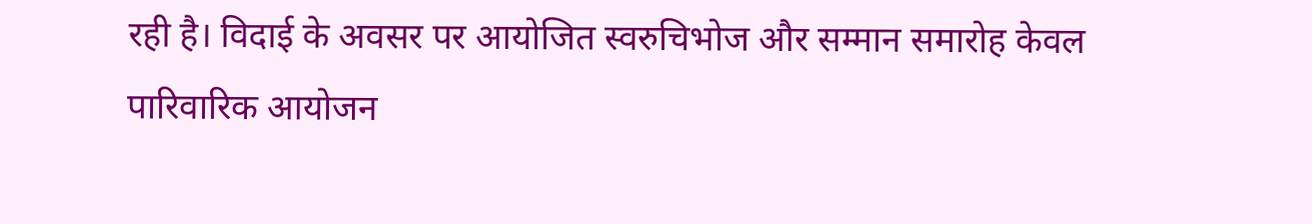रही है। विदाई के अवसर पर आयोजित स्वरुचिभोज और सम्मान समारोह केवल पारिवारिक आयोजन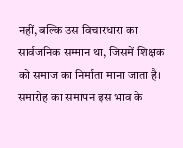नहीं, बल्कि उस विचारधारा का सार्वजनिक सम्मान था, जिसमें शिक्षक को समाज का निर्माता माना जाता है। समारोह का समापन इस भाव के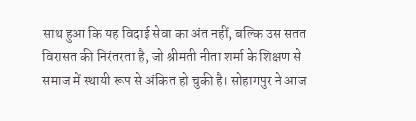साथ हुआ कि यह विदाई सेवा का अंत नहीं, बल्कि उस सतत विरासत की निरंतरता है, जो श्रीमती नीता शर्मा के शिक्षण से समाज में स्थायी रूप से अंकित हो चुकी है। सोहागपुर ने आज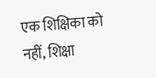एक शिक्षिका को नहीं, शिक्षा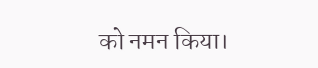को नमन किया।